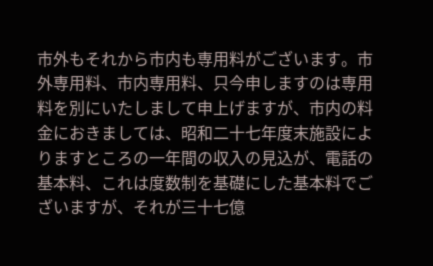市外もそれから市内も専用料がございます。市外専用料、市内専用料、只今申しますのは専用料を別にいたしまして申上げますが、市内の料金におきましては、昭和二十七年度末施設によりますところの一年間の収入の見込が、電話の基本料、これは度数制を基礎にした基本料でございますが、それが三十七億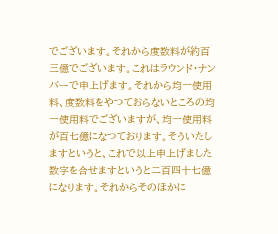でございます。それから度数料が約百三億でございます。これはラウンド・ナンバーで申上げます。それから均一使用料、度数料をやつておらないところの均一使用料でございますが、均一使用料が百七億になつております。そういたしますというと、これで以上申上げました数字を合せますというと二百四十七億になります。それからそのほかに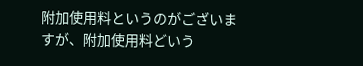附加使用料というのがございますが、附加使用料どいう